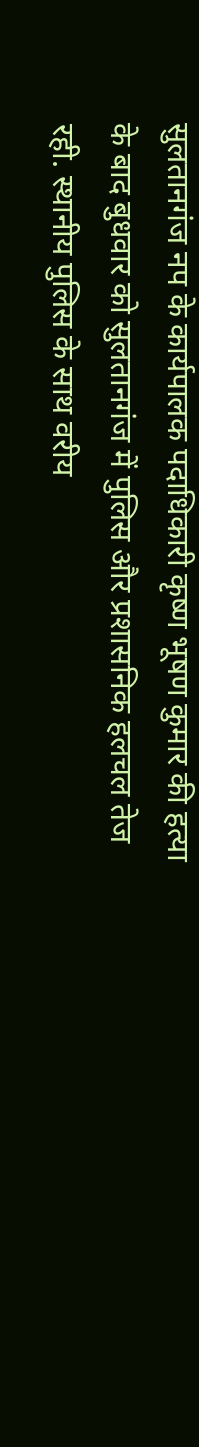सुलतानगंज नप के कार्यपालक पदाधिकारी कृष्ण भूषण कुमार की हत्या के बाद बुधवार को सुलतानगंज में पुलिस और प्रशासनिक हलचल तेज रही. स्थानीय पुलिस के साथ वरीय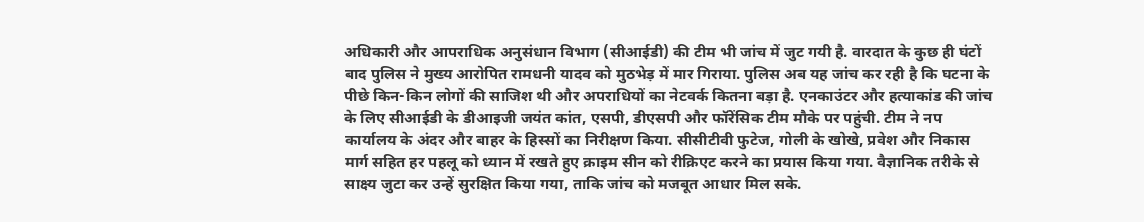अधिकारी और आपराधिक अनुसंधान विभाग (सीआईडी) की टीम भी जांच में जुट गयी है. वारदात के कुछ ही घंटों बाद पुलिस ने मुख्य आरोपित रामधनी यादव को मुठभेड़ में मार गिराया. पुलिस अब यह जांच कर रही है कि घटना के पीछे किन-किन लोगों की साजिश थी और अपराधियों का नेटवर्क कितना बड़ा है. एनकाउंटर और हत्याकांड की जांच के लिए सीआईडी के डीआइजी जयंत कांत, एसपी, डीएसपी और फॉरेंसिक टीम मौके पर पहुंची. टीम ने नप कार्यालय के अंदर और बाहर के हिस्सों का निरीक्षण किया. सीसीटीवी फुटेज, गोली के खोखे, प्रवेश और निकास मार्ग सहित हर पहलू को ध्यान में रखते हुए क्राइम सीन को रीक्रिएट करने का प्रयास किया गया. वैज्ञानिक तरीके से साक्ष्य जुटा कर उन्हें सुरक्षित किया गया, ताकि जांच को मजबूत आधार मिल सके.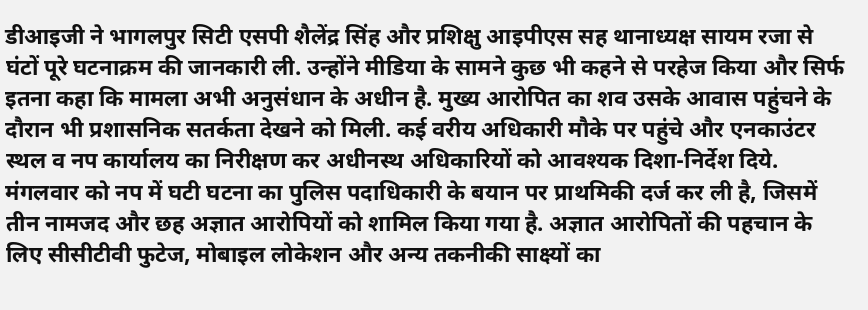डीआइजी ने भागलपुर सिटी एसपी शैलेंद्र सिंह और प्रशिक्षु आइपीएस सह थानाध्यक्ष सायम रजा से घंटों पूरे घटनाक्रम की जानकारी ली. उन्होंने मीडिया के सामने कुछ भी कहने से परहेज किया और सिर्फ इतना कहा कि मामला अभी अनुसंधान के अधीन है. मुख्य आरोपित का शव उसके आवास पहुंचने के दौरान भी प्रशासनिक सतर्कता देखने को मिली. कई वरीय अधिकारी मौके पर पहुंचे और एनकाउंटर स्थल व नप कार्यालय का निरीक्षण कर अधीनस्थ अधिकारियों को आवश्यक दिशा-निर्देश दिये. मंगलवार को नप में घटी घटना का पुलिस पदाधिकारी के बयान पर प्राथमिकी दर्ज कर ली है, जिसमें तीन नामजद और छह अज्ञात आरोपियों को शामिल किया गया है. अज्ञात आरोपितों की पहचान के लिए सीसीटीवी फुटेज, मोबाइल लोकेशन और अन्य तकनीकी साक्ष्यों का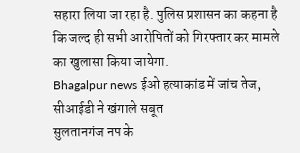सहारा लिया जा रहा है. पुलिस प्रशासन का कहना है कि जल्द ही सभी आरोपितों को गिरफ्तार कर मामले का खुलासा किया जायेगा.
Bhagalpur news ईओ हत्याकांड में जांच तेज, सीआईडी ने खंगाले सबूत
सुलतानगंज नप के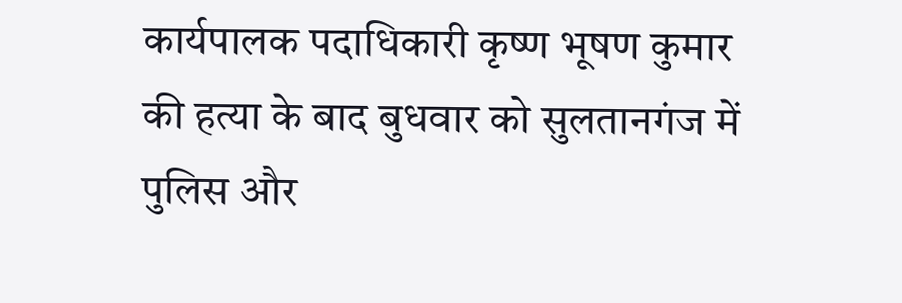कार्यपालक पदाधिकारी कृष्ण भूषण कुमार की हत्या के बाद बुधवार को सुलतानगंज में पुलिस और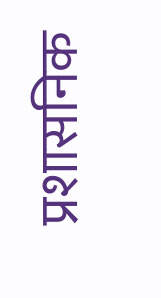प्रशासनिक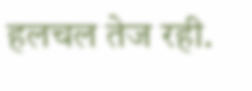हलचल तेज रही.